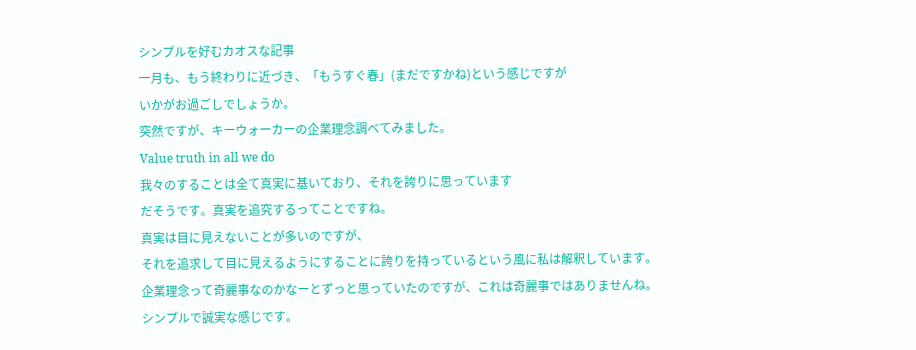シンプルを好むカオスな記事
一月も、もう終わりに近づき、「もうすぐ春」(まだですかね)という感じですが
いかがお過ごしでしょうか。
突然ですが、キーウォーカーの企業理念調べてみました。
Value truth in all we do
我々のすることは全て真実に基いており、それを誇りに思っています
だそうです。真実を追究するってことですね。
真実は目に見えないことが多いのですが、
それを追求して目に見えるようにすることに誇りを持っているという風に私は解釈しています。
企業理念って奇麗事なのかなーとずっと思っていたのですが、これは奇麗事ではありませんね。
シンプルで誠実な感じです。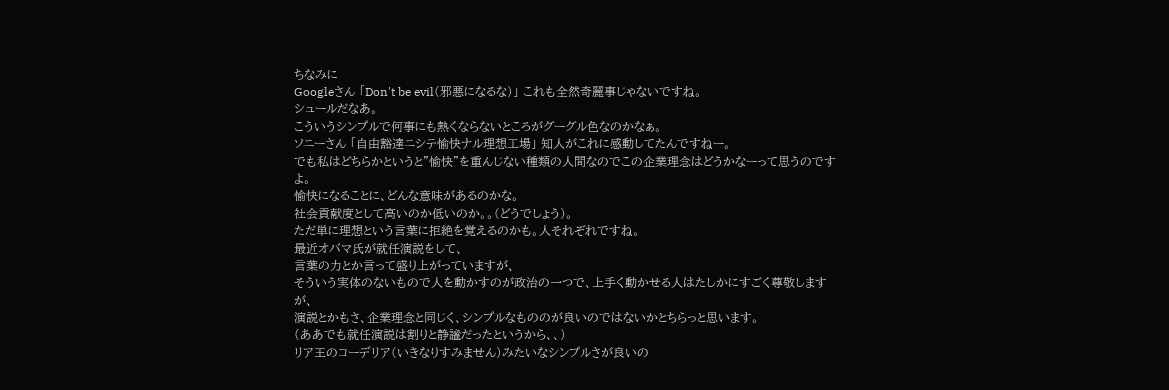ちなみに
Googleさん 「Don't be evil(邪悪になるな)」 これも全然奇麗事じゃないですね。
シュールだなあ。
こういうシンプルで何事にも熱くならないところがグーグル色なのかなぁ。
ソニーさん 「自由豁達ニシテ愉快ナル理想工場」 知人がこれに感動してたんですねー。
でも私はどちらかというと"愉快"を重んじない種類の人間なのでこの企業理念はどうかなーって思うのですよ。
愉快になることに、どんな意味があるのかな。
社会貢献度として高いのか低いのか。。(どうでしょう)。
ただ単に理想という言葉に拒絶を覚えるのかも。人それぞれですね。
最近オバマ氏が就任演説をして、
言葉の力とか言って盛り上がっていますが、
そういう実体のないもので人を動かすのが政治の一つで、上手く動かせる人はたしかにすごく尊敬しますが、
演説とかもさ、企業理念と同じく、シンプルなもののが良いのではないかとちらっと思います。
(ああでも就任演説は割りと静謐だったというから、、)
リア王のコーデリア(いきなりすみません)みたいなシンプルさが良いの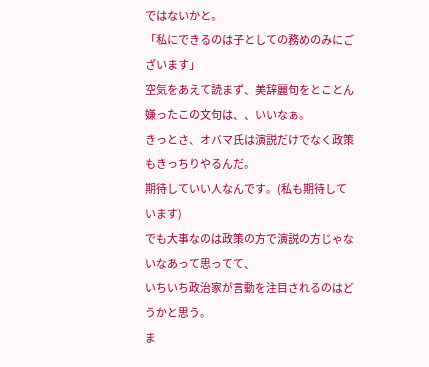ではないかと。
「私にできるのは子としての務めのみにございます」
空気をあえて読まず、美辞麗句をとことん嫌ったこの文句は、、いいなぁ。
きっとさ、オバマ氏は演説だけでなく政策もきっちりやるんだ。
期待していい人なんです。(私も期待しています)
でも大事なのは政策の方で演説の方じゃないなあって思ってて、
いちいち政治家が言動を注目されるのはどうかと思う。
ま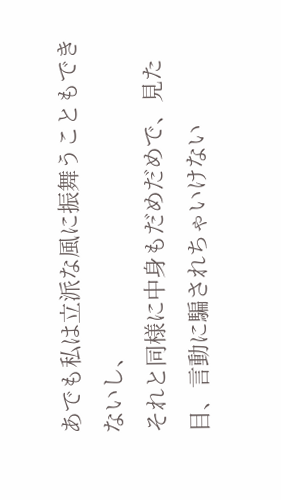あでも私は立派な風に振舞うこともできないし、
それと同様に中身もだめだめで、見た目、言動に騙されちゃいけない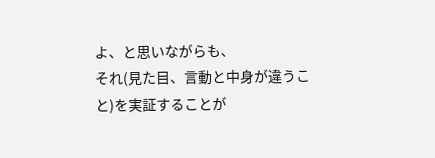よ、と思いながらも、
それ(見た目、言動と中身が違うこと)を実証することが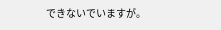できないでいますが。